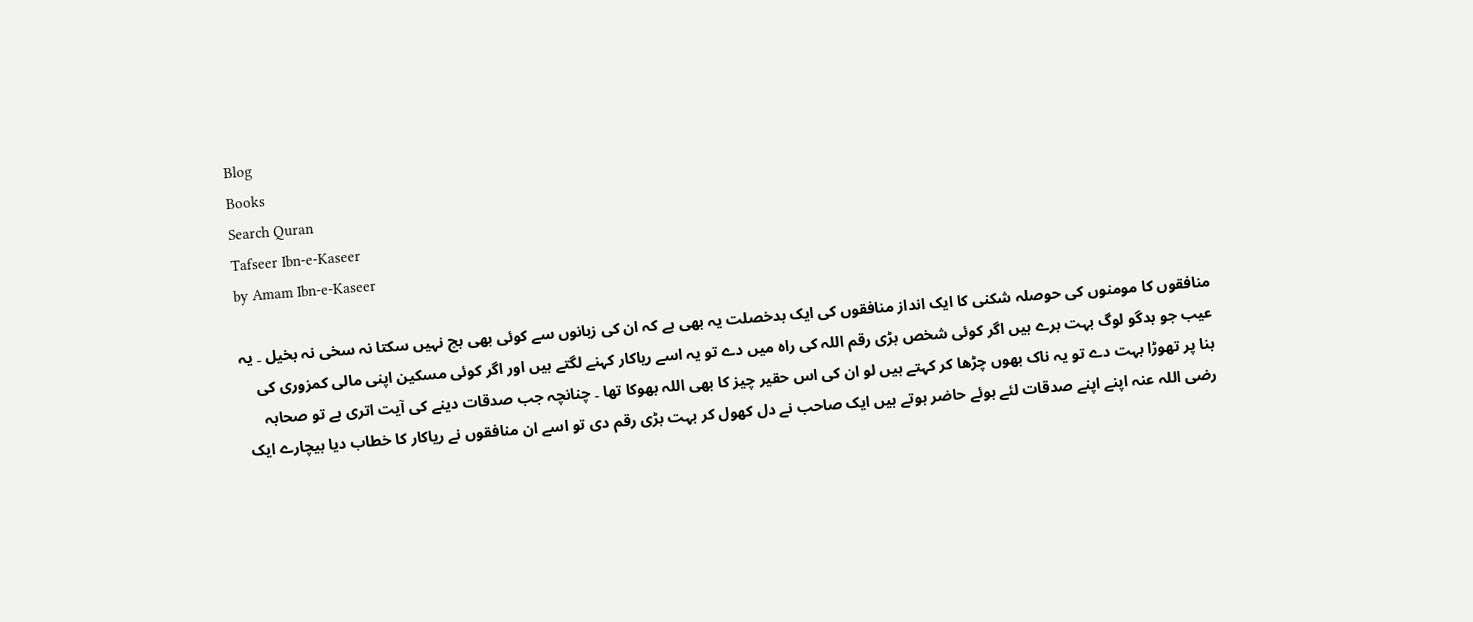Blog
Books
Search Quran
Tafseer Ibn-e-Kaseer
by Amam Ibn-e-Kaseer

منافقوں کا مومنوں کی حوصلہ شکنی کا ایک انداز منافقوں کی ایک بدخصلت یہ بھی ہے کہ ان کی زبانوں سے کوئی بھی بچ نہیں سکتا نہ سخی نہ بخیل ۔ یہ عیب جو بدگو لوگ بہت برے ہیں اگر کوئی شخص بڑی رقم اللہ کی راہ میں دے تو یہ اسے ریاکار کہنے لگتے ہیں اور اگر کوئی مسکین اپنی مالی کمزوری کی بنا پر تھوڑا بہت دے تو یہ ناک بھوں چڑھا کر کہتے ہیں لو ان کی اس حقیر چیز کا بھی اللہ بھوکا تھا ۔ چنانچہ جب صدقات دینے کی آیت اتری ہے تو صحابہ رضی اللہ عنہ اپنے اپنے صدقات لئے ہوئے حاضر ہوتے ہیں ایک صاحب نے دل کھول کر بہت بڑی رقم دی تو اسے ان منافقوں نے ریاکار کا خطاب دیا بیچارے ایک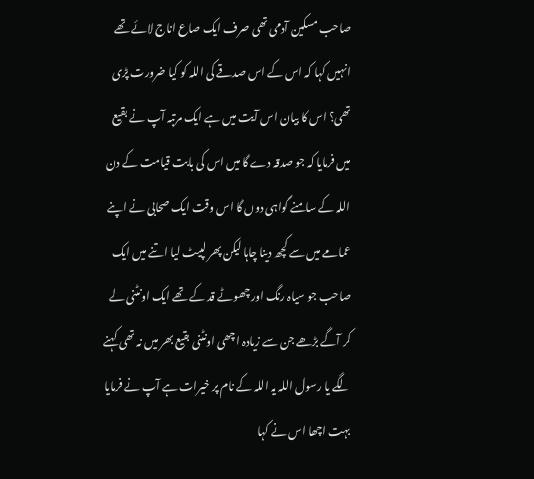صاحب مسکین آدمی تھی صرف ایک صاع اناج لائے تھے انہیں کہا کہ اس کے اس صدقے کی اللہ کو کیا ضرورت پڑی تھی؟ اس کا بیان اس آیت میں ہے ایک مرتبہ آپ نے بقیع میں فرمایا کہ جو صدقہ دے گا میں اس کی بابت قیامت کے دن اللہ کے سامنے گواہی دوں گا اس وقت ایک صحابی نے اپنے عمامے میں سے کچھ دینا چاہا لیکن پھر لپیٹ لیا اتنے میں ایک صاحب جو سیاہ رنگ اور چھوٹے قد کے تھے ایک اونٹنی لے کر آگے بڑھے جن سے زیادہ اچھی اونٹنی بقیع بھر میں نہ تھی کہنے لگے یا رسول اللہ یہ اللہ کے نام پر خیرات ہے آپ نے فرمایا بہت اچھا اس نے کہا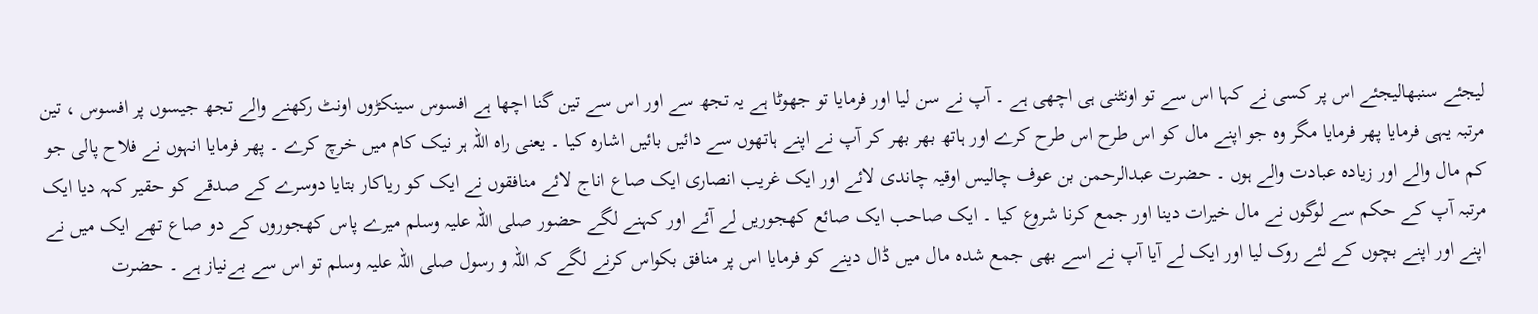لیجئے سنبھالیجئے اس پر کسی نے کہا اس سے تو اونٹنی ہی اچھی ہے ۔ آپ نے سن لیا اور فرمایا تو جھوٹا ہے یہ تجھ سے اور اس سے تین گنا اچھا ہے افسوس سینکڑوں اونٹ رکھنے والے تجھ جیسوں پر افسوس ، تین مرتبہ یہی فرمایا پھر فرمایا مگر وہ جو اپنے مال کو اس طرح اس طرح کرے اور ہاتھ بھر بھر کر آپ نے اپنے ہاتھوں سے دائیں بائیں اشارہ کیا ۔ یعنی راہ اللہ ہر نیک کام میں خرچ کرے ۔ پھر فرمایا انہوں نے فلاح پالی جو کم مال والے اور زیادہ عبادت والے ہوں ۔ حضرت عبدالرحمن بن عوف چالیس اوقیہ چاندی لائے اور ایک غریب انصاری ایک صاع اناج لائے منافقوں نے ایک کو ریاکار بتایا دوسرے کے صدقے کو حقیر کہہ دیا ایک مرتبہ آپ کے حکم سے لوگوں نے مال خیرات دینا اور جمع کرنا شروع کیا ۔ ایک صاحب ایک صائع کھجوریں لے آئے اور کہنے لگے حضور صلی اللہ علیہ وسلم میرے پاس کھجوروں کے دو صاع تھے ایک میں نے اپنے اور اپنے بچوں کے لئے روک لیا اور ایک لے آیا آپ نے اسے بھی جمع شدہ مال میں ڈال دینے کو فرمایا اس پر منافق بکواس کرنے لگے کہ اللہ و رسول صلی اللہ علیہ وسلم تو اس سے بےنیاز ہے ۔ حضرت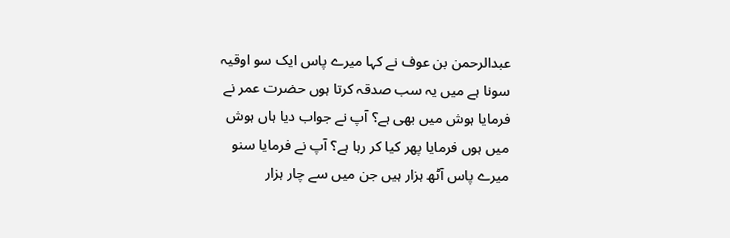عبدالرحمن بن عوف نے کہا میرے پاس ایک سو اوقیہ سونا ہے میں یہ سب صدقہ کرتا ہوں حضرت عمر نے فرمایا ہوش میں بھی ہے؟ آپ نے جواب دیا ہاں ہوش میں ہوں فرمایا پھر کیا کر رہا ہے؟ آپ نے فرمایا سنو میرے پاس آٹھ ہزار ہیں جن میں سے چار ہزار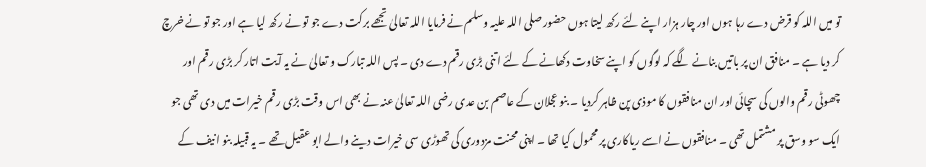تو میں اللہ کو قرض دے رہا ہوں اور چار ہزار اپنے لئے رکھ لیتا ہوں حضور صلی اللہ علیہ وسلم نے فرمایا اللہ تعالیٰ تجھے برکت دے جو تو نے رکھ لیا ہے اور جو تو نے خرچ کر دیا ہے ۔ منافق ان پر باتیں بنانے لگے کہ لوگوں کو اپنے سخاوت دکھانے کے لئے اتنی بڑی رقم دے دی ۔ پس اللہ تبارک و تعالیٰ نے یہ آیت اتار کر بڑی رقم اور چھوٹی رقم والوں کی سچائی اور ان منافقوں کا موذی پن ظاہر کردیا ۔ بنو عجلان کے عاصم بن عدی رضی اللہ تعالیٰ عنہ نے بھی اس وقت بڑی رقم خیرات میں دی تھی جو ایک سو وسق پر مشتمل تھی ۔ منافقوں نے اسے ریاکاری پر محمول کیا تھا ۔ اپنی محنت مزدوری کی تھوڑی سی خیرات دینے والے ابو عقیل تھے ۔ یہ قبیلہ بنو انیف کے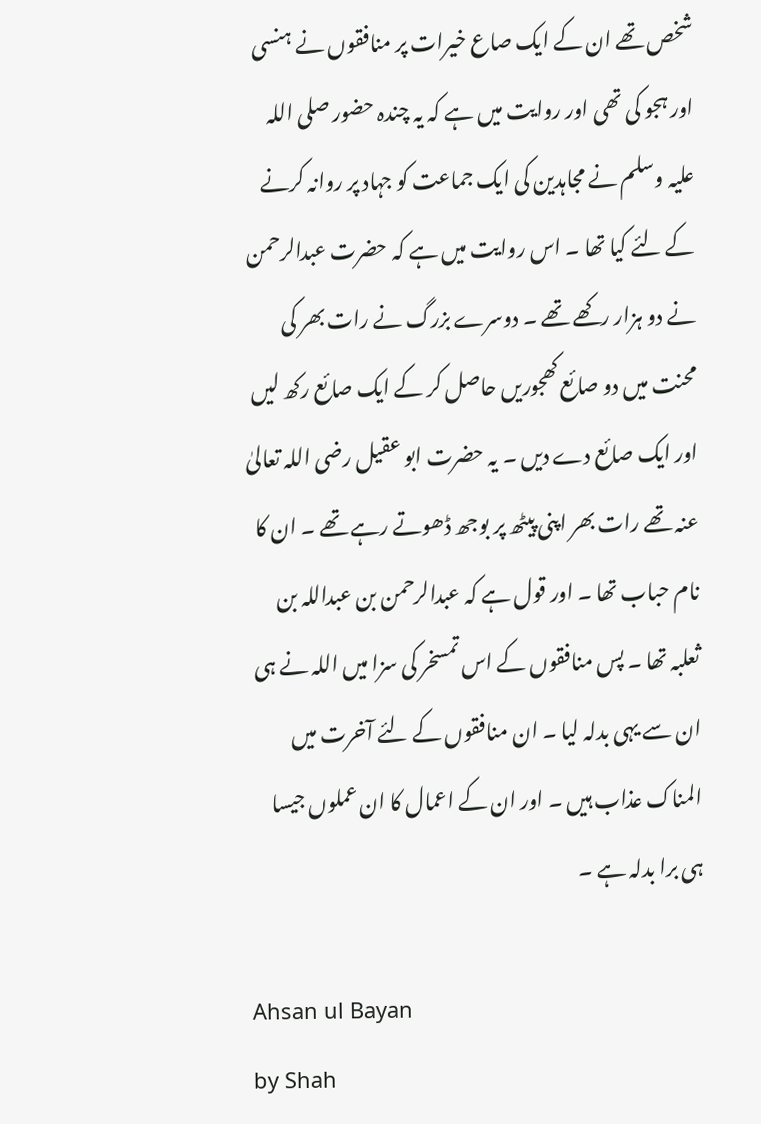شخص تھے ان کے ایک صاع خیرات پر منافقوں نے ہنسی اور ہجو کی تھی اور روایت میں ہے کہ یہ چندہ حضور صلی اللہ علیہ وسلم نے مجاہدین کی ایک جماعت کو جہاد پر روانہ کرنے کے لئے کیا تھا ۔ اس روایت میں ہے کہ حضرت عبدالرحمن نے دو ہزار رکھے تھے ۔ دوسرے بزرگ نے رات بھر کی محنت میں دو صائع کھجوریں حاصل کر کے ایک صائع رکھ لیں اور ایک صائع دے دیں ۔ یہ حضرت ابو عقیل رضی اللہ تعالیٰ عنہ تھے رات بھر اپنی پیٹھ پر بوجھ ڈھوتے رہے تھے ۔ ان کا نام حباب تھا ۔ اور قول ہے کہ عبدالرحمن بن عبداللہ بن ثعلبہ تھا ۔ پس منافقوں کے اس تمسخر کی سزا میں اللہ نے ہی ان سے یہی بدلہ لیا ۔ ان منافقوں کے لئے آخرت میں المناک عذاب ہیں ۔ اور ان کے اعمال کا ان عملوں جیسا ہی برا بدلہ ہے ۔

Ahsan ul Bayan
by Shah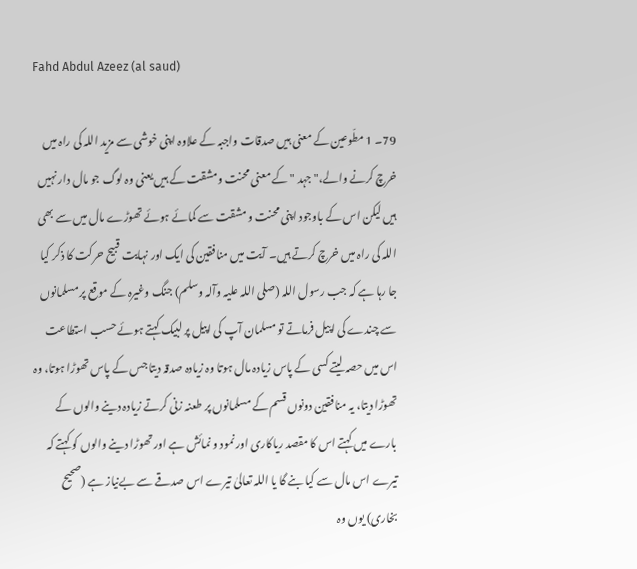Fahd Abdul Azeez (al saud)

79۔ 1 مطّوعین کے معنی ہیں صدقات واجبہ کے علاوہ اپنی خوشی سے مزید اللہ کی راہ میں خرچ کرنے والے،" جہد " کے معنی محنت ومشقت کے ہیں یعنی وہ لوگ جو مال دار نہیں ہیں لیکن اس کے باوجود اپنی محنت و مشقت سے کمائے ہوئے تھوڑے مال میں سے بھی اللہ کی راہ میں خرچ کرتے ہیں۔ آیت میں منافقین کی ایک اور نہایت قبیح حرکت کا ذکر کیا جا رہا ہے کہ جب رسول اللہ (صلی اللہ علیہ وآلہ وسلم) جنگ وغیرہ کے موقع پر مسلمانوں سے چندے کی اپیل فرماتے تو مسلمان آپ کی اپیل پر لبیک کہتے ہوئے حسب استطاعت اس میں حصہ لیتے کسی کے پاس زیادہ مال ہوتا وہ زیادہ صدقہ دیتا جس کے پاس تھوڑا ہوتا، وہ تھوڑا دیتا، یہ منافقین دونوں قسم کے مسلمانوں پر طعنہ زنی کرتے زیادہ دینے والوں کے بارے میں کہتے اس کا مقصد ریاکاری اور نمود و نمائش ہے اور تھوڑا دینے والوں کو کہتے کہ تیرے اس مال سے کیا بنے گا یا اللہ تعالیٰ تیرے اس صدقے سے بےنیاز ہے (صحیح بخاری) یوں وہ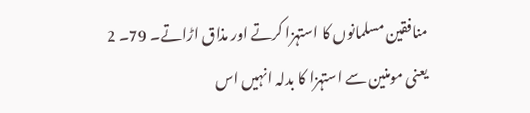منافقین مسلمانوں کا استہزا کرتے اور مذاق اڑاتے۔ 79۔ 2 یعنی مومنین سے استہزا کا بدلہ انہیں اس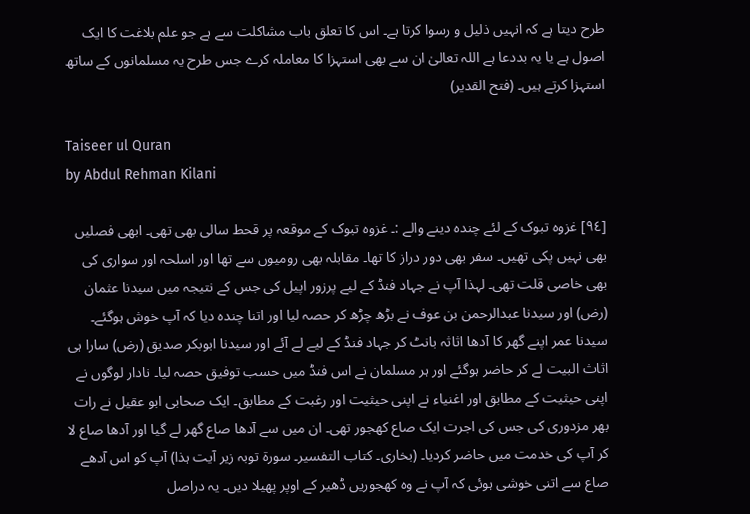طرح دیتا ہے کہ انہیں ذلیل و رسوا کرتا ہے۔ اس کا تعلق باب مشاکلت سے ہے جو علم بلاغت کا ایک اصول ہے یا یہ بددعا ہے اللہ تعالیٰ ان سے بھی استہزا کا معاملہ کرے جس طرح یہ مسلمانوں کے ساتھ استہزا کرتے ہیں۔ (فتح القدیر)

Taiseer ul Quran
by Abdul Rehman Kilani

[٩٤] غزوہ تبوک کے لئے چندہ دینے والے :۔ غزوہ تبوک کے موقعہ پر قحط سالی بھی تھی۔ ابھی فصلیں بھی نہیں پکی تھیں۔ سفر بھی دور دراز کا تھا۔ مقابلہ بھی رومیوں سے تھا اور اسلحہ اور سواری کی بھی خاصی قلت تھی۔ لہذا آپ نے جہاد فنڈ کے لیے پرزور اپیل کی جس کے نتیجہ میں سیدنا عثمان (رض) اور سیدنا عبدالرحمن بن عوف نے بڑھ چڑھ کر حصہ لیا اور اتنا چندہ دیا کہ آپ خوش ہوگئے۔ سیدنا عمر اپنے گھر کا آدھا اثاثہ بانٹ کر جہاد فنڈ کے لیے لے آئے اور سیدنا ابوبکر صدیق (رض) سارا ہی اثاث البیت لے کر حاضر ہوگئے اور ہر مسلمان نے اس فنڈ میں حسب توفیق حصہ لیا۔ نادار لوگوں نے اپنی حیثیت کے مطابق اور اغنیاء نے اپنی حیثیت اور رغبت کے مطابق۔ ایک صحابی ابو عقیل نے رات بھر مزدوری کی جس کی اجرت ایک صاع کھجور تھی۔ ان میں سے آدھا صاع گھر لے گیا اور آدھا صاع لا کر آپ کی خدمت میں حاضر کردیا۔ (بخاری۔ کتاب التفسیر۔ سورة توبہ زیر آیت ہذا) آپ کو اس آدھے صاع سے اتنی خوشی ہوئی کہ آپ نے وہ کھجوریں ڈھیر کے اوپر پھیلا دیں۔ یہ دراصل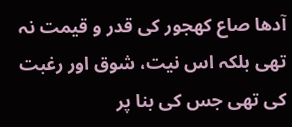آدھا صاع کھجور کی قدر و قیمت نہ تھی بلکہ اس نیت، شوق اور رغبت کی تھی جس کی بنا پر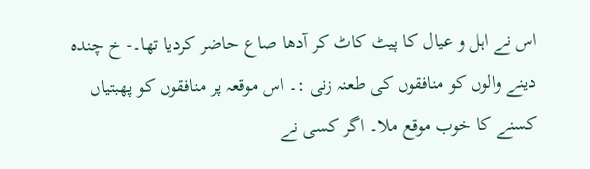اس نے اہل و عیال کا پیٹ کاٹ کر آدھا صاع حاضر کردیا تھا۔- خ چندہ دینے والوں کو منافقوں کی طعنہ زنی :۔ اس موقعہ پر منافقوں کو پھبتیاں کسنے کا خوب موقع ملا۔ اگر کسی نے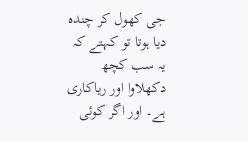جی کھول کر چندہ دیا ہوتا تو کہتے کہ یہ سب کچھ دکھلاوا اور ریاکاری ہے۔ اور اگر کوئی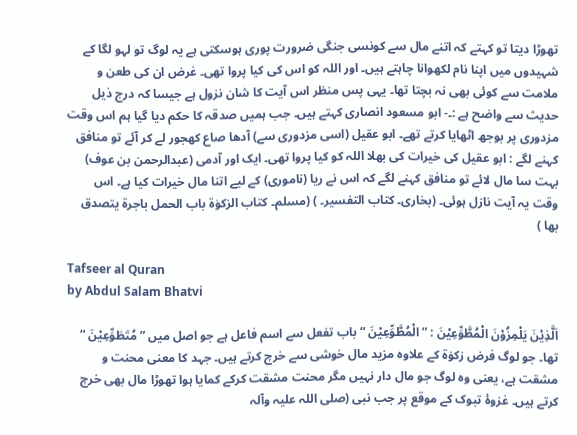تھوڑا دیتا تو کہتے کہ اتنے مال سے کونسی جنگی ضرورت پوری ہوسکتی ہے یہ لوگ تو لہو لگا کے شہیدوں میں اپنا نام لکھوانا چاہتے ہیں۔ اور اللہ کو اس کی کیا پروا تھی۔ غرض ان کی طعن و ملامت سے کوئی بھی نہ بچتا تھا۔ یہی پس منظر اس آیت کا شان نزول ہے جیسا کہ درج ذیل حدیث سے واضح ہے :۔- ابو مسعود انصاری کہتے ہیں۔ جب ہمیں صدقہ کا حکم دیا گیا ہم اس وقت مزدوری پر بوجھ اٹھایا کرتے تھے۔ ابو عقیل (اسی مزدوری سے) آدھا صاع کھجور لے کر آئے تو منافق کہنے لگے : ابو عقیل کی خیرات کی بھلا اللہ کو کیا پروا تھی۔ ایک اور آدمی (عبدالرحمن بن عوف) بہت سا مال لائے تو منافق کہنے لگے کہ اس نے ریا (ناموری) کے لیے اتنا مال خیرات کیا ہے۔ اس وقت یہ آیت نازل ہوئی۔ (بخاری۔ کتاب التفسیر۔ ) (مسلم۔ کتاب الزکوٰۃ باب الحمل باجرۃ یتصدق بھا )

Tafseer al Quran
by Abdul Salam Bhatvi

اَلَّذِيْنَ يَلْمِزُوْنَ الْمُطَّوِّعِيْنَ : ” الْمُطَّوِّعِيْنَ “ باب تفعل سے اسم فاعل ہے جو اصل میں ” مُتَطَوِّعِیْنَ “ تھا۔ جو لوگ فرض زکوٰۃ کے علاوہ مزید مال خوشی سے خرچ کرتے ہیں۔ جہد کا معنی محنت و مشقت ہے، یعنی وہ لوگ جو مال دار نہیں مگر محنت مشقت کرکے کمایا ہوا تھوڑا مال بھی خرچ کرتے ہیں۔ غزوۂ تبوک کے موقع پر جب نبی (صلی اللہ علیہ وآلہ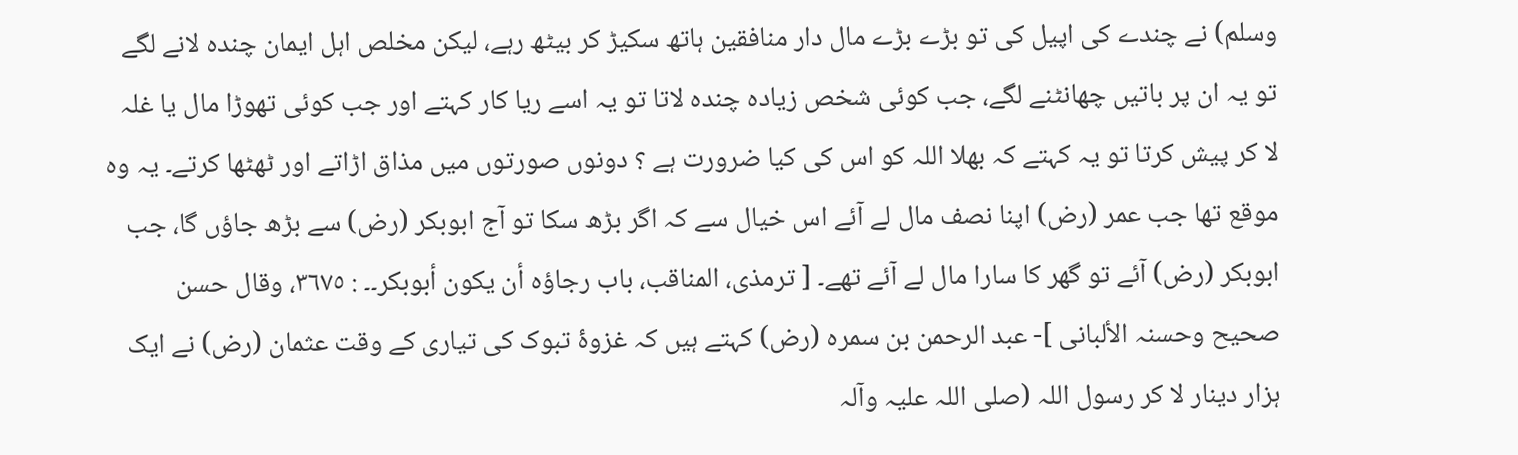وسلم) نے چندے کی اپیل کی تو بڑے بڑے مال دار منافقین ہاتھ سکیڑ کر بیٹھ رہے، لیکن مخلص اہل ایمان چندہ لانے لگے تو یہ ان پر باتیں چھانٹنے لگے، جب کوئی شخص زیادہ چندہ لاتا تو یہ اسے ریا کار کہتے اور جب کوئی تھوڑا مال یا غلہ لا کر پیش کرتا تو یہ کہتے کہ بھلا اللہ کو اس کی کیا ضرورت ہے ؟ دونوں صورتوں میں مذاق اڑاتے اور ٹھٹھا کرتے۔ یہ وہ موقع تھا جب عمر (رض) اپنا نصف مال لے آئے اس خیال سے کہ اگر بڑھ سکا تو آج ابوبکر (رض) سے بڑھ جاؤں گا، جب ابوبکر (رض) آئے تو گھر کا سارا مال لے آئے تھے۔ [ ترمذی، المناقب، باب رجاؤہ أن یکون أبوبکر۔۔ : ٣٦٧٥، وقال حسن صحیح وحسنہ الألبانی ]- عبد الرحمن بن سمرہ (رض) کہتے ہیں کہ غزوۂ تبوک کی تیاری کے وقت عثمان (رض) نے ایک ہزار دینار لا کر رسول اللہ (صلی اللہ علیہ وآلہ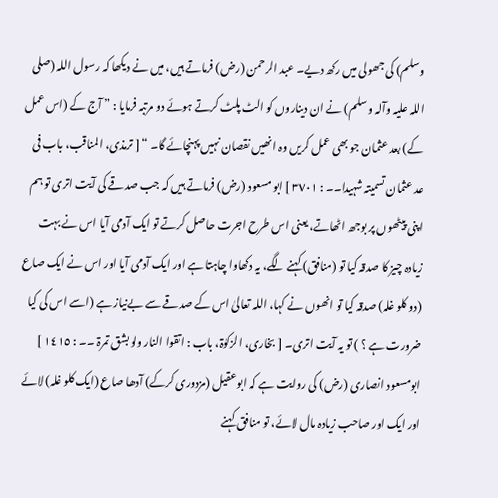وسلم) کی جھولی میں رکھ دیے۔ عبد الرحمن (رض) فرماتے ہیں، میں نے دیکھا کہ رسول اللہ (صلی اللہ علیہ وآلہ وسلم) نے ان دیناروں کو الٹ پلٹ کرتے ہوئے دو مرتبہ فرمایا : ” آج کے (اس عمل کے) بعد عثمان جو بھی عمل کریں وہ انھیں نقصان نہیں پہنچائے گا۔ “ [ ترمذی، المناقب، باب فی عد عثمان تسمیتہ شہیدا۔۔ : ٣٧٠١ ] ابو مسعود (رض) فرماتے ہیں کہ جب صدقے کی آیت اتری تو ہم اپنی پیٹھوں پر بوجھ اٹھاتے، یعنی اس طرح اجرت حاصل کرتے تو ایک آدمی آیا اس نے بہت زیادہ چیز کا صدقہ کیا تو (منافق) کہنے لگے، یہ دکھاوا چاہتا ہے اور ایک آدمی آیا اور اس نے ایک صاع (دو کلو غلہ) صدقہ کیا تو انھوں نے کہا، اللہ تعالیٰ اس کے صدقے سے بےنیاز ہے (اسے اس کی کیا ضرورت ہے ؟ ) تو یہ آیت اتری۔ [ بخاری، الزکوٰۃ، باب : اتقوا النار ولو بشق تمرۃ ۔۔ : ١٤١٥ ] ابومسعود انصاری (رض) کی روایت ہے کہ ابوعقیل (مزدوری کرکے) آدھا صاع (ایک کلو غلہ) لائے اور ایک اور صاحب زیادہ مال لائے، تو منافق کہنے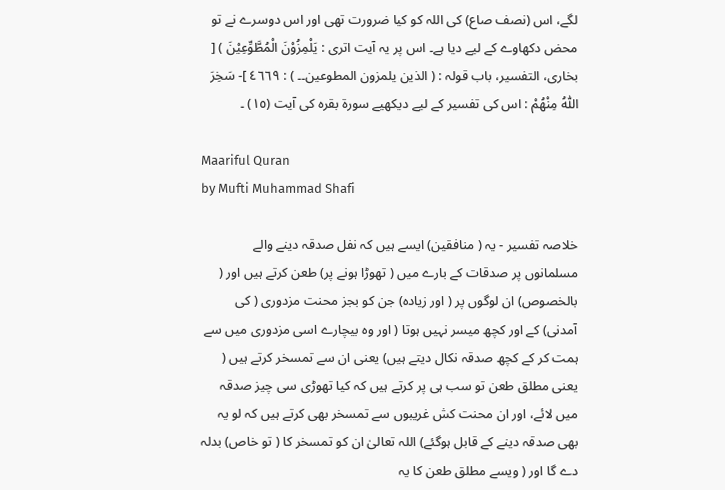لگے، اس (نصف صاع) کی اللہ کو کیا ضرورت تھی اور اس دوسرے نے تو محض دکھاوے کے لیے دیا ہے۔ اس پر یہ آیت اتری : يَلْمِزُوْنَ الْمُطَّوِّعِيْنَ ) [ بخاری، التفسیر، باب قولہ : ( الذین یلمزون المطوعین۔۔ ) : ٤٦٦٩ ]- سَخِرَ اللّٰهُ مِنْهُمْ : اس کی تفسیر کے لیے دیکھیے سورة بقرہ کی آیت (١٥) ۔

Maariful Quran
by Mufti Muhammad Shafi

خلاصہ تفسیر - یہ ( منافقین) ایسے ہیں کہ نفل صدقہ دینے والے مسلمانوں پر صدقات کے بارے میں ( تھوڑا ہونے پر) طعن کرتے ہیں اور ( بالخصوص) ان لوگوں پر ( اور زیادہ) جن کو بجز محنت مزدوری ( کی آمدنی) کے اور کچھ میسر نہیں ہوتا ( اور وہ بیچارے اسی مزدوری میں سے ہمت کر کے کچھ صدقہ نکال دیتے ہیں) یعنی ان سے تمسخر کرتے ہیں ( یعنی مطلق طعن تو سب ہی پر کرتے ہیں کہ کیا تھوڑی سی چیز صدقہ میں لائے، اور ان محنت کش غریبوں سے تمسخر بھی کرتے ہیں کہ لو یہ بھی صدقہ دینے کے قابل ہوگئے) اللہ تعالیٰ ان کو تمسخر کا ( تو خاص) بدلہ دے گا اور ( ویسے مطلق طعن کا یہ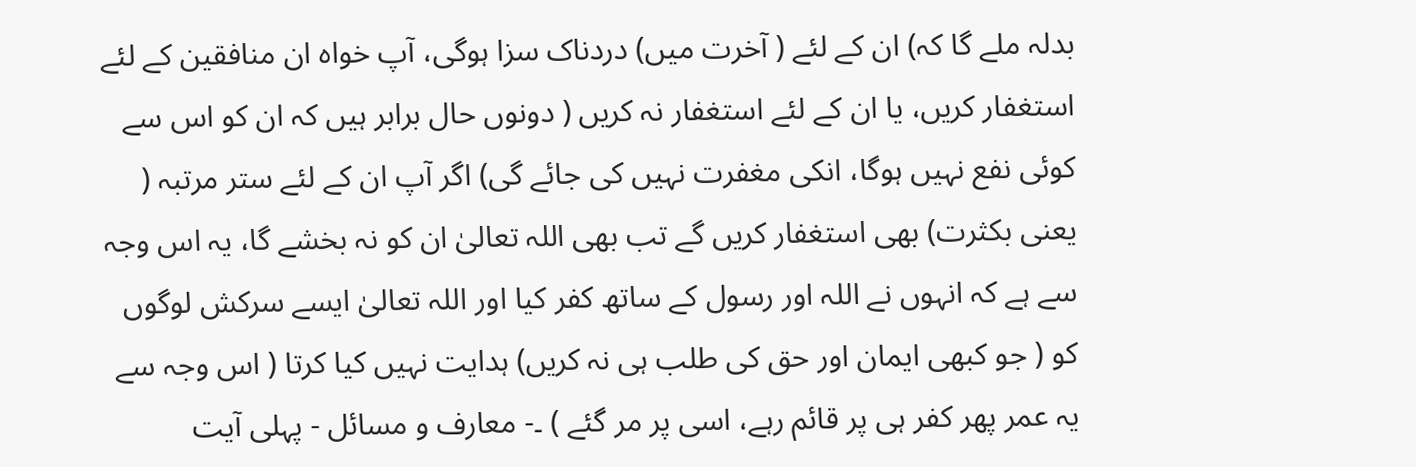بدلہ ملے گا کہ) ان کے لئے ( آخرت میں) دردناک سزا ہوگی، آپ خواہ ان منافقین کے لئے استغفار کریں، یا ان کے لئے استغفار نہ کریں ( دونوں حال برابر ہیں کہ ان کو اس سے کوئی نفع نہیں ہوگا، انکی مغفرت نہیں کی جائے گی) اگر آپ ان کے لئے ستر مرتبہ ( یعنی بکثرت) بھی استغفار کریں گے تب بھی اللہ تعالیٰ ان کو نہ بخشے گا، یہ اس وجہ سے ہے کہ انہوں نے اللہ اور رسول کے ساتھ کفر کیا اور اللہ تعالیٰ ایسے سرکش لوگوں کو ( جو کبھی ایمان اور حق کی طلب ہی نہ کریں) ہدایت نہیں کیا کرتا ( اس وجہ سے یہ عمر پھر کفر ہی پر قائم رہے، اسی پر مر گئے ) ۔- معارف و مسائل - پہلی آیت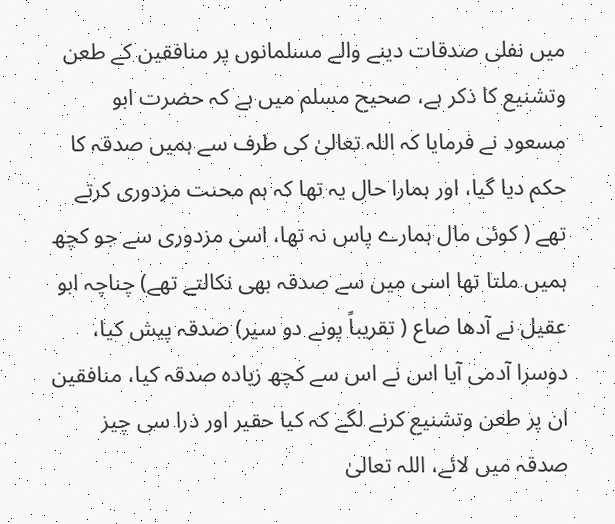میں نفلی صدقات دینے والے مسلمانوں پر منافقین کے طعن وتشنیع کا ذکر ہے، صحیح مسلم میں ہے کہ حضرت ابو مسعود نے فرمایا کہ اللہ تعالیٰ کی طرف سے ہمیں صدقہ کا حکم دیا گیا، اور ہمارا حال یہ تھا کہ ہم محنت مزدوری کرتے تھے ( کوئی مال ہمارے پاس نہ تھا، اسی مزدوری سے جو کچھ ہمیں ملتا تھا اسی میں سے صدقہ بھی نکالتے تھے) چناچہ ابو عقیل نے آدھا صاع ( تقریباً پونے دو سیر) صدقہ پیش کیا، دوسرا آدمی آیا اس نے اس سے کچھ زیادہ صدقہ کیا، منافقین ان پر طعن وتشنیع کرنے لگے کہ کیا حقیر اور ذرا سی چیز صدقہ میں لائے، اللہ تعالیٰ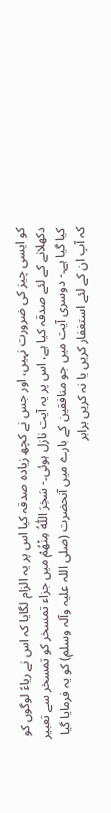کو ایسی چیز کی ضرورت نہیں، اور جس نے کچھ زیادہ صدقہ کیا اس پر یہ الزام لگایا کہ اس نے ریاءً لوگوں کو دکھلانے کے لئے صدقہ کیا ہے، اس پر یہ آیت نازل ہوئی۔- سَخِرَ اللّٰهُ مِنْهُمْ میں جزاء تمسخر کو تمسخر سے تعبیر کیا گیا ہے۔- دوسری آیت میں جو منافقین کے بارے میں آنحضرت (صلی اللہ علیہ وآلہ وسلم) کو یہ فرمایا گیا کہ آپ ان کے لئے استغفار کریں یا نہ کریں برابر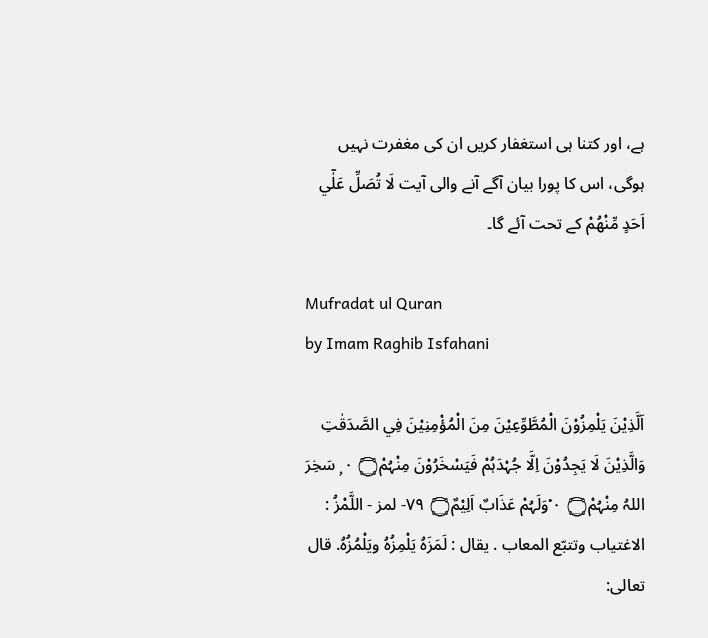ہے، اور کتنا ہی استغفار کریں ان کی مغفرت نہیں ہوگی، اس کا پورا بیان آگے آنے والی آیت لَا تُصَلِّ عَلٰٓي اَحَدٍ مِّنْهُمْ کے تحت آئے گا۔

Mufradat ul Quran
by Imam Raghib Isfahani

اَلَّذِيْنَ يَلْمِزُوْنَ الْمُطَّوِّعِيْنَ مِنَ الْمُؤْمِنِيْنَ فِي الصَّدَقٰتِ وَالَّذِيْنَ لَا يَجِدُوْنَ اِلَّا جُہْدَہُمْ فَيَسْخَرُوْنَ مِنْہُمْ۝ ٠ ۭ سَخِرَ اللہُ مِنْہُمْ۝ ٠ ۡوَلَہُمْ عَذَابٌ اَلِيْمٌ۝ ٧٩- لمز - اللَّمْزُ : الاغتیاب وتتبّع المعاب . يقال : لَمَزَهُ يَلْمِزُهُ ويَلْمُزُهُ. قال تعالی: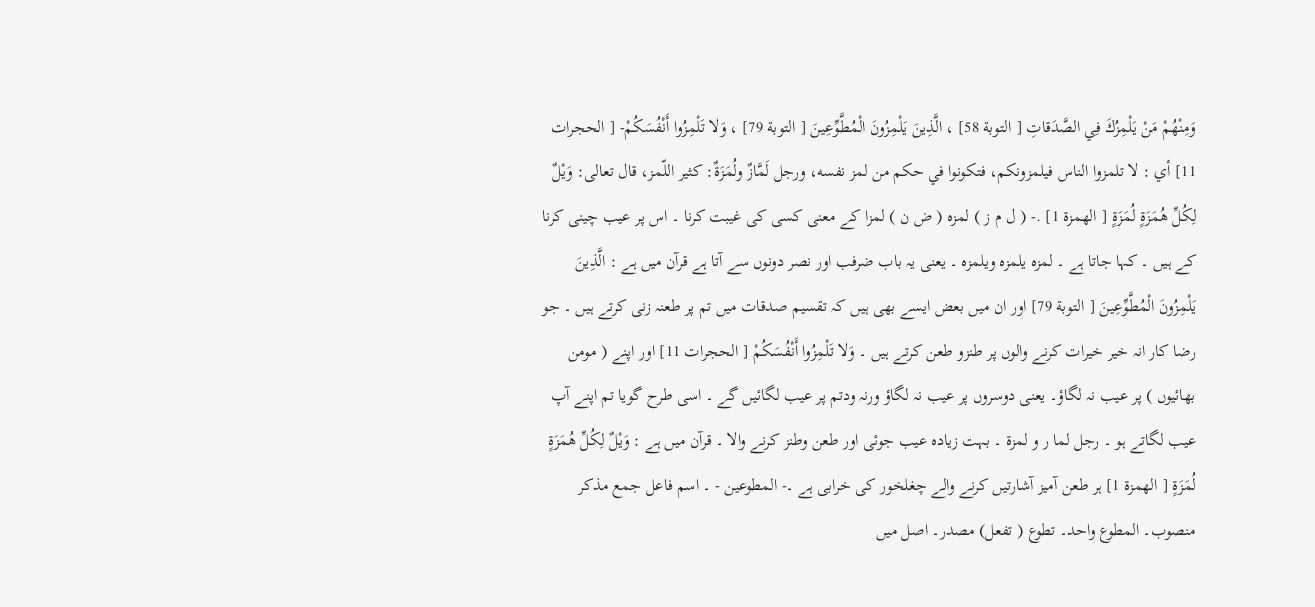وَمِنْهُمْ مَنْ يَلْمِزُكَ فِي الصَّدَقاتِ [ التوبة 58] ، الَّذِينَ يَلْمِزُونَ الْمُطَّوِّعِينَ [ التوبة 79] ، وَلا تَلْمِزُوا أَنْفُسَكُمْ- [ الحجرات 11] أي : لا تلمزوا الناس فيلمزونکم، فتکونوا في حکم من لمز نفسه، ورجل لَمَّازٌ ولُمَزَةٌ: كثير اللّمز، قال تعالی: وَيْلٌ لِكُلِّ هُمَزَةٍ لُمَزَةٍ [ الهمزة 1] .- ( ل م ز ) لمزہ ( ض ن ) لمزا کے معنی کسی کی غیبت کرنا ۔ اس پر عیب چینی کرنا کے ہیں ۔ کہا جاتا ہے ۔ لمزہ یلمزہ ویلمزہ ۔ یعنی یہ باب ضرفب اور نصر دونوں سے آتا ہے قرآن میں ہے : الَّذِينَ يَلْمِزُونَ الْمُطَّوِّعِينَ [ التوبة 79] اور ان میں بعض ایسے بھی ہیں کہ تقسیم صدقات میں تم پر طعنہ زنی کرتے ہیں ۔ جو رضا کار انہ خیر خیرات کرنے والوں پر طنزو طعن کرتے ہیں ۔ وَلا تَلْمِزُوا أَنْفُسَكُمْ [ الحجرات 11] اور اپنے ( مومن بھائیوں ) پر عیب نہ لگاؤ۔ یعنی دوسروں پر عیب نہ لگاؤ ورنہ ودتم پر عیب لگائیں گے ۔ اسی طرح گویا تم اپنے آپ عیب لگاتے ہو ۔ رجل لما ر و لمزۃ ۔ بہت زیادہ عیب جوئی اور طعن وطنز کرنے والا ۔ قرآن میں ہے : وَيْلٌ لِكُلِّ هُمَزَةٍ لُمَزَةٍ [ الهمزة 1] ہر طعن آمیز آشارتیں کرنے والے چغلخور کی خرابی ہے ۔- المطوعین - ۔ اسم فاعل جمع مذکر منصوب۔ المطوع واحد۔ تطوع ( تفعل) مصدر۔ اصل میں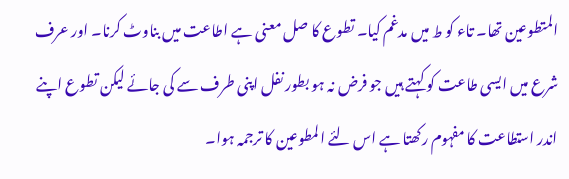المتطوعین تھا۔ تاء کو ط میں مدغم کیا۔ تطوع کا صل معنی ہے اطاعت میں بناوٹ کرنا۔ اور عرف شرع میں ایسی طاعت کو کہتے ہیں جو فرض نہ ہو بطور نفل اپنی طرف سے کی جائے لیکن تطوع اپنے اندر استطاعت کا مفہوم رکھتا ہے اس لئے المطوعین کا ترجمہ ہوا۔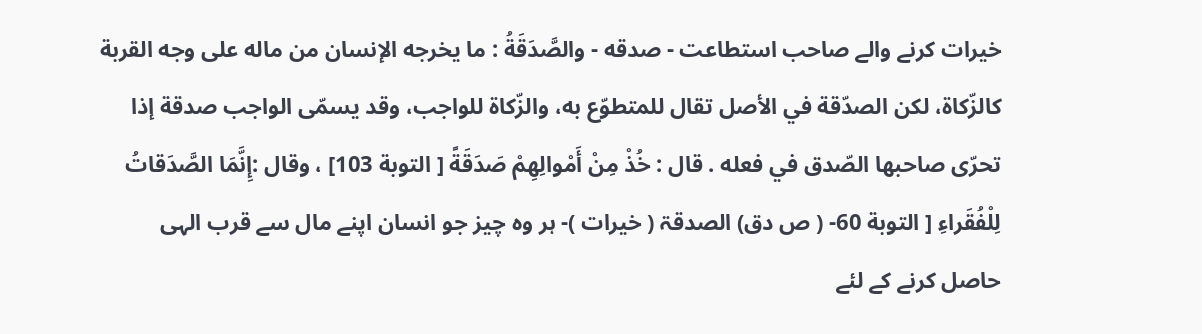خیرات کرنے والے صاحب استطاعت - صدقه - والصَّدَقَةُ : ما يخرجه الإنسان من ماله علی وجه القربة کالزّكاة، لکن الصدّقة في الأصل تقال للمتطوّع به، والزّكاة للواجب، وقد يسمّى الواجب صدقة إذا تحرّى صاحبها الصّدق في فعله . قال : خُذْ مِنْ أَمْوالِهِمْ صَدَقَةً [ التوبة 103] ، وقال :إِنَّمَا الصَّدَقاتُ لِلْفُقَراءِ [ التوبة 60- ( ص دق) الصدقۃ ( خیرات )- ہر وہ چیز جو انسان اپنے مال سے قرب الہی حاصل کرنے کے لئے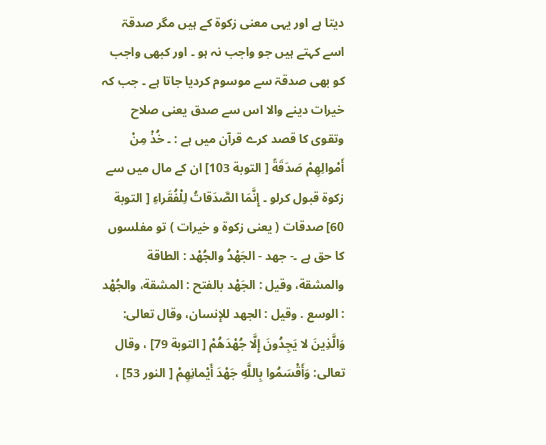دیتا ہے اور یہی معنی زکوۃ کے ہیں مگر صدقۃ اسے کہتے ہیں جو واجب نہ ہو ۔ اور کبھی واجب کو بھی صدقۃ سے موسوم کردیا جاتا ہے ۔ جب کہ خیرات دینے والا اس سے صدق یعنی صلاح وتقوی کا قصد کرے قرآن میں ہے : ۔ خُذْ مِنْ أَمْوالِهِمْ صَدَقَةً [ التوبة 103] ان کے مال میں سے زکوۃ قبول کرلو ۔ إِنَّمَا الصَّدَقاتُ لِلْفُقَراءِ [ التوبة 60] صدقات ( یعنی زکوۃ و خیرات ) تو مفلسوں کا حق ہے ۔- جهد - الجَهْدُ والجُهْد : الطاقة والمشقة، وقیل : الجَهْد بالفتح : المشقة، والجُهْد : الوسع . وقیل : الجهد للإنسان، وقال تعالی: وَالَّذِينَ لا يَجِدُونَ إِلَّا جُهْدَهُمْ [ التوبة 79] ، وقال تعالی: وَأَقْسَمُوا بِاللَّهِ جَهْدَ أَيْمانِهِمْ [ النور 53] ،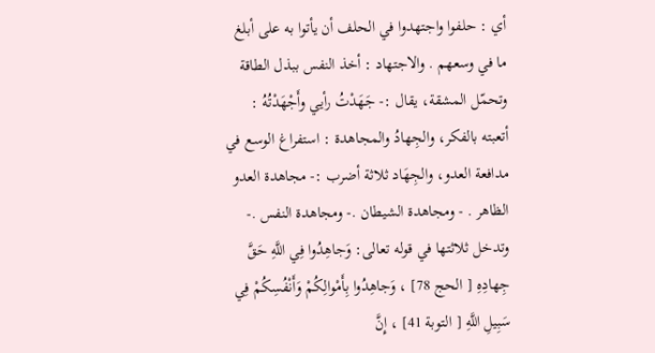أي : حلفوا واجتهدوا في الحلف أن يأتوا به علی أبلغ ما في وسعهم . والاجتهاد : أخذ النفس ببذل الطاقة وتحمّل المشقة، يقال :- جَهَدْتُ رأيي وأَجْهَدْتُهُ : أتعبته بالفکر، والجِهادُ والمجاهدة : استفراغ الوسع في مدافعة العدو، والجِهَاد ثلاثة أضرب :- مجاهدة العدو الظاهر . - ومجاهدة الشیطان .- ومجاهدة النفس .- وتدخل ثلاثتها في قوله تعالی: وَجاهِدُوا فِي اللَّهِ حَقَّ جِهادِهِ [ الحج 78] ، وَجاهِدُوا بِأَمْوالِكُمْ وَأَنْفُسِكُمْ فِي سَبِيلِ اللَّهِ [ التوبة 41] ، إِنَّ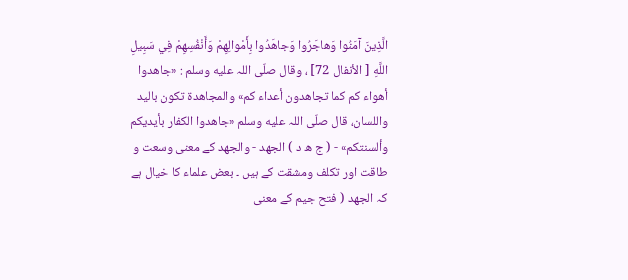الَّذِينَ آمَنُوا وَهاجَرُوا وَجاهَدُوا بِأَمْوالِهِمْ وَأَنْفُسِهِمْ فِي سَبِيلِ اللَّهِ [ الأنفال 72] ، وقال صلّى اللہ عليه وسلم : «جاهدوا أهواء کم کما تجاهدون أعداء کم» والمجاهدة تکون بالید واللسان، قال صلّى اللہ عليه وسلم «جاهدوا الکفار بأيديكم وألسنتکم» - ( ج ھ د ) الجھد - والجھد کے معنی وسعت و طاقت اور تکلف ومشقت کے ہیں ۔ بعض علماء کا خیال ہے کہ الجھد ( فتح جیم کے معنی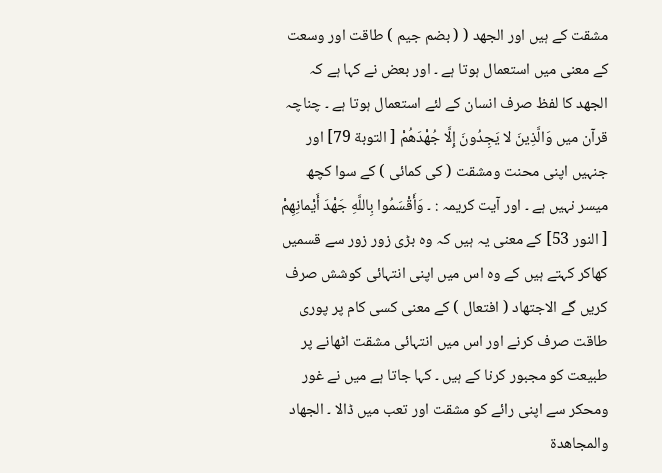مشقت کے ہیں اور الجھد ( ( بضم جیم ) طاقت اور وسعت کے معنی میں استعمال ہوتا ہے ۔ اور بعض نے کہا ہے کہ الجھد کا لفظ صرف انسان کے لئے استعمال ہوتا ہے ۔ چناچہ قرآن میں وَالَّذِينَ لا يَجِدُونَ إِلَّا جُهْدَهُمْ [ التوبة 79] اور جنہیں اپنی محنت ومشقت ( کی کمائی ) کے سوا کچھ میسر نہیں ہے ۔ اور آیت کریمہ : ۔ وَأَقْسَمُوا بِاللَّهِ جَهْدَ أَيْمانِهِمْ [ النور 53] کے معنی یہ ہیں کہ وہ بڑی زور زور سے قسمیں کھاکر کہتے ہیں کے وہ اس میں اپنی انتہائی کوشش صرف کریں گے الاجتھاد ( افتعال ) کے معنی کسی کام پر پوری طاقت صرف کرنے اور اس میں انتہائی مشقت اٹھانے پر طبیعت کو مجبور کرنا کے ہیں ۔ کہا جاتا ہے میں نے غور ومحکر سے اپنی رائے کو مشقت اور تعب میں ڈالا ۔ الجھاد والمجاھدۃ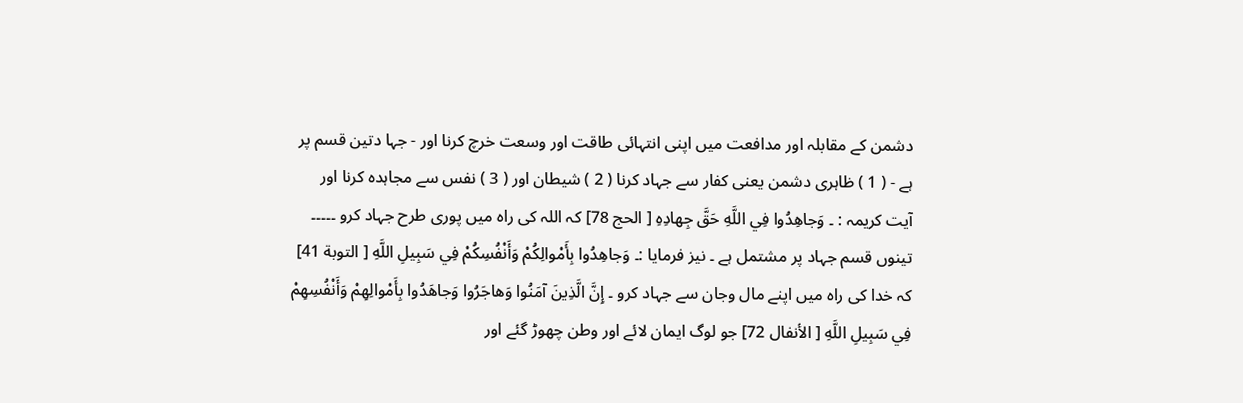دشمن کے مقابلہ اور مدافعت میں اپنی انتہائی طاقت اور وسعت خرچ کرنا اور - جہا دتین قسم پر ہے - ( 1 ) ظاہری دشمن یعنی کفار سے جہاد کرنا ( 2 ) شیطان اور ( 3 ) نفس سے مجاہدہ کرنا اور آیت کریمہ : ۔ وَجاهِدُوا فِي اللَّهِ حَقَّ جِهادِهِ [ الحج 78] کہ اللہ کی راہ میں پوری طرح جہاد کرو ۔۔۔۔۔ تینوں قسم جہاد پر مشتمل ہے ۔ نیز فرمایا :۔ وَجاهِدُوا بِأَمْوالِكُمْ وَأَنْفُسِكُمْ فِي سَبِيلِ اللَّهِ [ التوبة 41] کہ خدا کی راہ میں اپنے مال وجان سے جہاد کرو ۔ إِنَّ الَّذِينَ آمَنُوا وَهاجَرُوا وَجاهَدُوا بِأَمْوالِهِمْ وَأَنْفُسِهِمْ فِي سَبِيلِ اللَّهِ [ الأنفال 72] جو لوگ ایمان لائے اور وطن چھوڑ گئے اور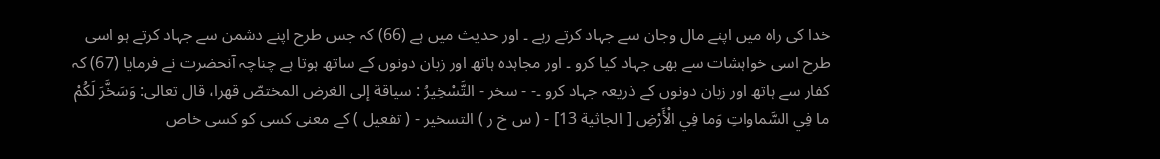خدا کی راہ میں اپنے مال وجان سے جہاد کرتے رہے ۔ اور حدیث میں ہے (66) کہ جس طرح اپنے دشمن سے جہاد کرتے ہو اسی طرح اسی خواہشات سے بھی جہاد کیا کرو ۔ اور مجاہدہ ہاتھ اور زبان دونوں کے ساتھ ہوتا ہے چناچہ آنحضرت نے فرمایا (67) کہ کفار سے ہاتھ اور زبان دونوں کے ذریعہ جہاد کرو ۔- - سخر - التَّسْخِيرُ : سياقة إلى الغرض المختصّ قهرا، قال تعالی: وَسَخَّرَ لَكُمْ ما فِي السَّماواتِ وَما فِي الْأَرْضِ [ الجاثية 13] - ( س خ ر ) التسخیر - ( تفعیل ) کے معنی کسی کو کسی خاص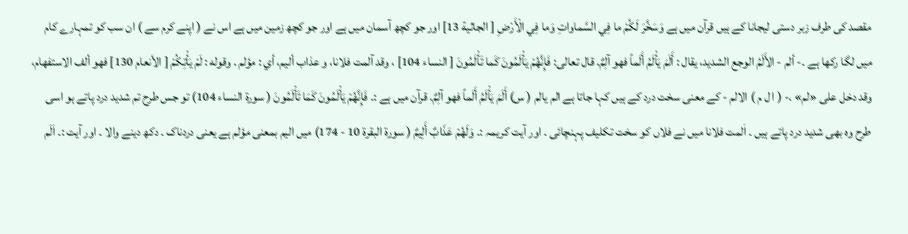مقصد کی طرف زبر دستی لیجانا کے ہیں قرآن میں ہے وَسَخَّرَ لَكُمْ ما فِي السَّماواتِ وَما فِي الْأَرْضِ [ الجاثية 13] اور جو کچھ آسمان میں ہے اور جو کچھ زمین میں ہے اس نے ( اپنے کرم سے ) ان سب کو تمہارے کام میں لگا رکھا ہے ۔- ألم - الأَلَمُ الوجع الشدید، يقال : أَلَمَ يَأْلَمُ أَلَماً فهو آلِمٌ. قال تعالی: فَإِنَّهُمْ يَأْلَمُونَ كَما تَأْلَمُونَ [ النساء 104] ، وقد آلمت فلانا، و عذاب أليم، أي : مؤلم . وقوله : لَمْ يَأْتِكُمْ [ الأنعام 130] فهو ألف الاستفهام، وقد دخل علی «لم» .- ( ا ل م ) الالم - کے معنی سخت درد کے ہیں کہا جاتا ہے الم یالم ( س) أَلَمَ يَأْلَمُ أَلَماً فهو آلِمٌ. قرآن میں ہے :۔ فَإِنَّهُمْ يَأْلَمُونَ كَمَا تَأْلَمُونَ ( سورة النساء 104) تو جس طرح تم شدید درد پاتے ہو اسی طرح وہ بھی شدید درد پاتے ہیں ۔ اٰلمت فلانا میں نے فلاں کو سخت تکلیف پہنچائی ۔ اور آیت کریمہ :۔ وَلَهُمْ عَذَابٌ أَلِيمٌ ( سورة البقرة 10 - 174) میں الیم بمعنی مؤلم ہے یعنی دردناک ۔ دکھ دینے والا ۔ اور آیت :۔ اَلَم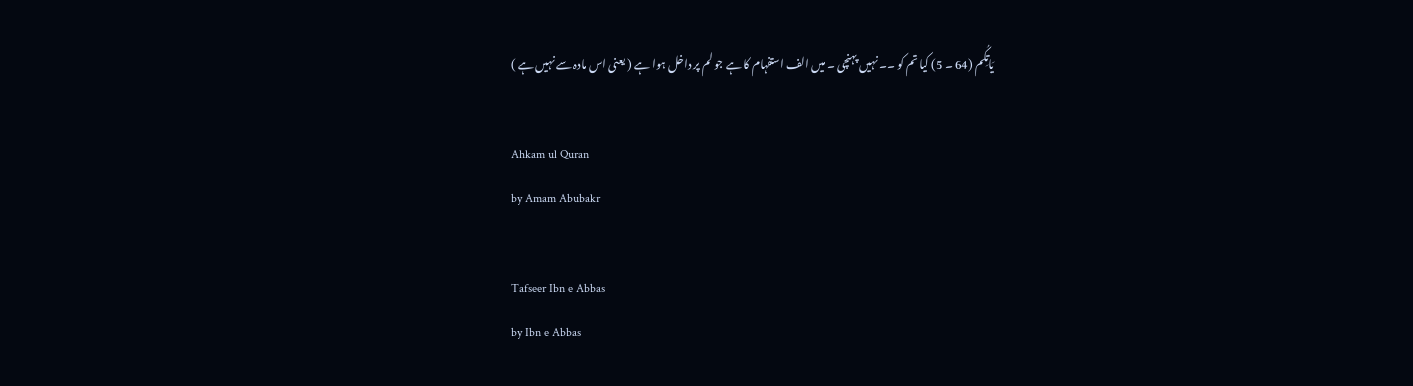یَاتِکُم (64 ۔ 5) کیا تم کو ۔۔ نہیں پہنچی ۔ میں الف استفہام کا ہے جو لم پر داخل ہوا ہے ( یعنی اس مادہ سے نہیں ہے )

Ahkam ul Quran
by Amam Abubakr

Tafseer Ibn e Abbas
by Ibn e Abbas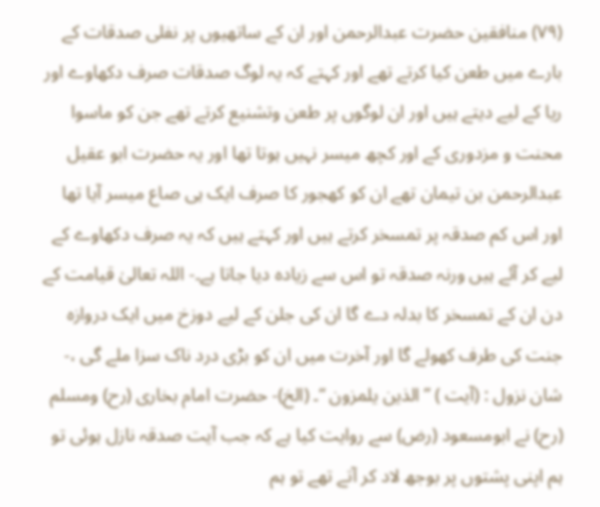(٧٩) منافقین حضرت عبدالرحمن اور ان کے ساتھیوں پر نفلی صدقات کے بارے میں طعن کیا کرتے تھے اور کہتے کہ یہ لوگ صدقات صرف دکھاوے اور ریا کے لیے دیتے ہیں اور ان لوگوں پر طعن وتشنیع کرتے تھے جن کو ماسوا محنت و مزدوری کے اور کچھ میسر نہیں ہوتا تھا اور یہ حضرت ابو عقیل عبدالرحمن بن تیمان تھے ان کو کھجور کا صرف ایک ہی صاع میسر آیا تھا اور اس کم صدقہ پر تمسخر کرتے ہیں اور کہتے ہیں کہ یہ صرف دکھاوے کے لیے کر آئے ہیں ورنہ صدقہ تو اس سے زیادہ دیا جاتا ہے۔- اللہ تعالیٰ قیامت کے دن ان کے تمسخر کا بدلہ دے گا ان کی جلن کے لیے دوزخ میں ایک دروازہ جنت کی طرف کھولے گا اور آخرت میں ان کو بڑی درد ناک سزا ملے گی ،- شان نزول : (آیت ) ” الذین یلمزون “۔ (الخ)- حضرت امام بخاری (رح) ومسلم (رح) نے ابومسعود (رض) سے روایت کیا ہے کہ جب آیت صدقہ نازل ہوئی تو ہم اپنی پشتوں پر بوجھ لاد کر آتے تھے تو ہم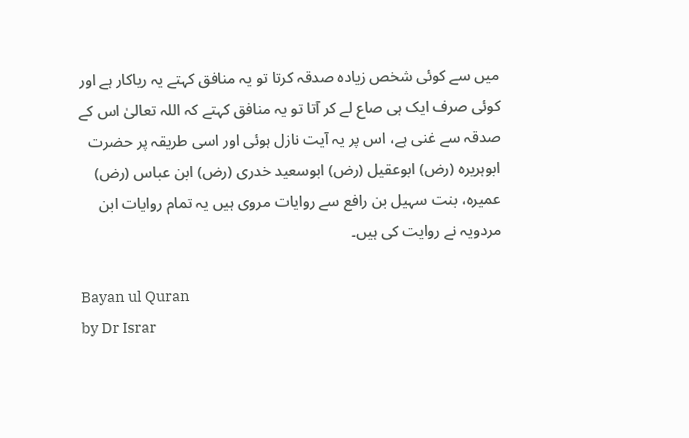میں سے کوئی شخص زیادہ صدقہ کرتا تو یہ منافق کہتے یہ ریاکار ہے اور کوئی صرف ایک ہی صاع لے کر آتا تو یہ منافق کہتے کہ اللہ تعالیٰ اس کے صدقہ سے غنی ہے، اس پر یہ آیت نازل ہوئی اور اسی طریقہ پر حضرت ابوہریرہ (رض) ابوعقیل (رض) ابوسعید خدری (رض) ابن عباس (رض) عمیرہ، بنت سہیل بن رافع سے روایات مروی ہیں یہ تمام روایات ابن مردویہ نے روایت کی ہیں۔

Bayan ul Quran
by Dr Israr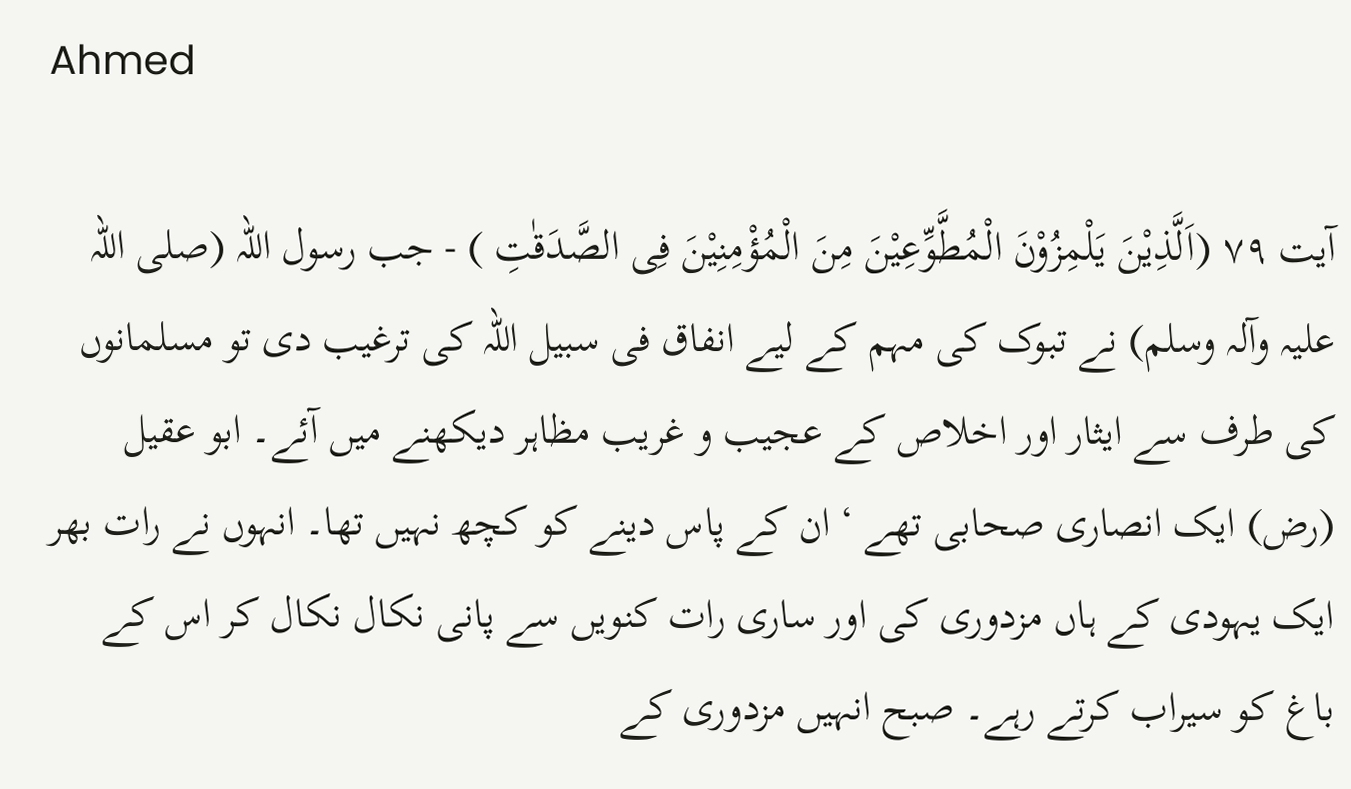Ahmed

آیت ٧٩ (اَلَّذِیْنَ یَلْمِزُوْنَ الْمُطَّوِّعِیْنَ مِنَ الْمُؤْمِنِیْنَ فِی الصَّدَقٰتِ ) - جب رسول اللہ (صلی اللہ علیہ وآلہ وسلم) نے تبوک کی مہم کے لیے انفاق فی سبیل اللہ کی ترغیب دی تو مسلمانوں کی طرف سے ایثار اور اخلاص کے عجیب و غریب مظاہر دیکھنے میں آئے۔ ابو عقیل (رض) ایک انصاری صحابی تھے ‘ ان کے پاس دینے کو کچھ نہیں تھا۔ انہوں نے رات بھر ایک یہودی کے ہاں مزدوری کی اور ساری رات کنویں سے پانی نکال نکال کر اس کے باغ کو سیراب کرتے رہے۔ صبح انہیں مزدوری کے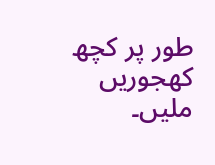طور پر کچھ کھجوریں ملیں۔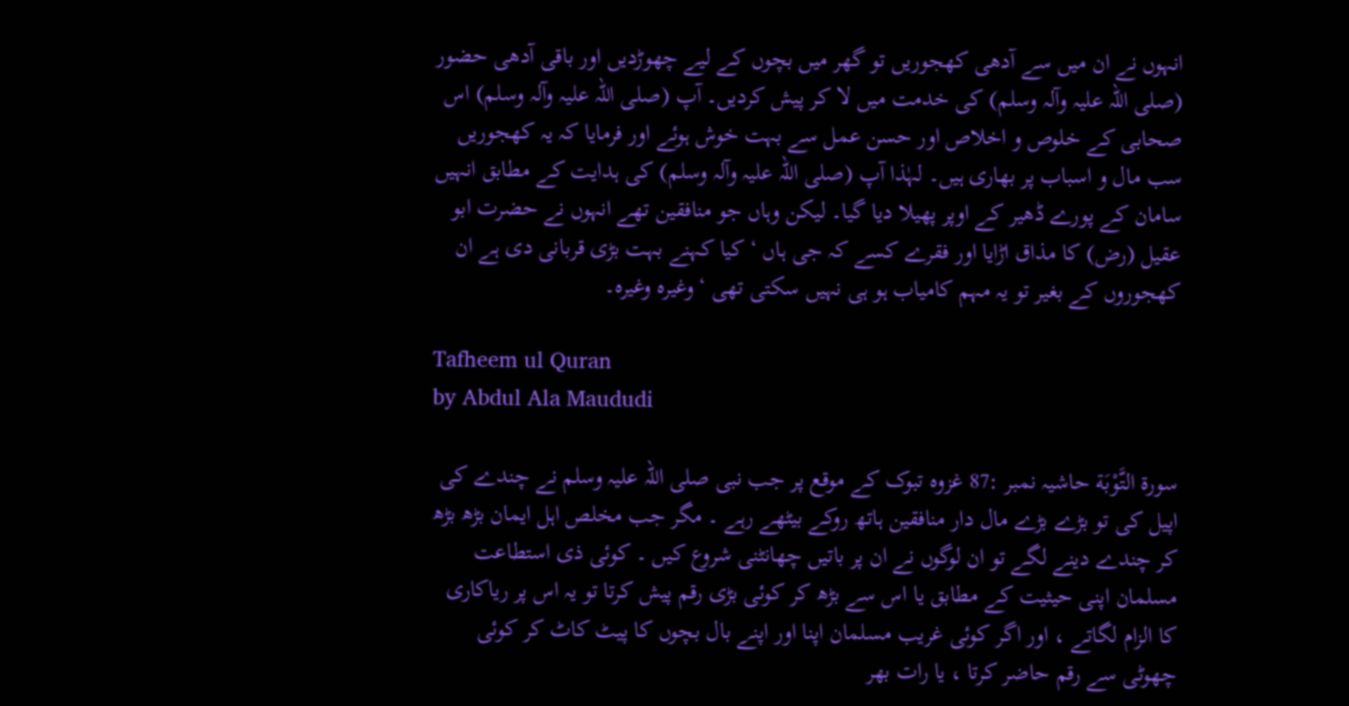انہوں نے ان میں سے آدھی کھجوریں تو گھر میں بچوں کے لیے چھوڑدیں اور باقی آدھی حضور (صلی اللہ علیہ وآلہ وسلم) کی خدمت میں لا کر پیش کردیں۔ آپ (صلی اللہ علیہ وآلہ وسلم) اس صحابی کے خلوص و اخلاص اور حسن عمل سے بہت خوش ہوئے اور فرمایا کہ یہ کھجوریں سب مال و اسباب پر بھاری ہیں۔ لہٰذا آپ (صلی اللہ علیہ وآلہ وسلم) کی ہدایت کے مطابق انہیں سامان کے پورے ڈھیر کے اوپر پھیلا دیا گیا۔ لیکن وہاں جو منافقین تھے انہوں نے حضرت ابو عقیل (رض) کا مذاق اڑایا اور فقرے کسے کہ جی ہاں ‘ کیا کہنے بہت بڑی قربانی دی ہے ان کھجوروں کے بغیر تو یہ مہم کامیاب ہو ہی نہیں سکتی تھی ‘ وغیرہ وغیرہ۔

Tafheem ul Quran
by Abdul Ala Maududi

سورة التَّوْبَة حاشیہ نمبر :87 غزوہ تبوک کے موقع پر جب نبی صلی اللہ علیہ وسلم نے چندے کی اپیل کی تو بڑے بڑے مال دار منافقین ہاتھ روکے بیٹھے رہے ۔ مگر جب مخلص اہل ایمان بڑھ بڑھ کر چندے دینے لگے تو ان لوگوں نے ان پر باتیں چھانٹنی شروع کیں ۔ کوئی ذی استطاعت مسلمان اپنی حیثیت کے مطابق یا اس سے بڑھ کر کوئی بڑی رقم پیش کرتا تو یہ اس پر ریاکاری کا الزام لگاتے ، اور اگر کوئی غریب مسلمان اپنا اور اپنے بال بچوں کا پیٹ کاٹ کر کوئی چھوٹی سے رقم حاضر کرتا ، یا رات بھر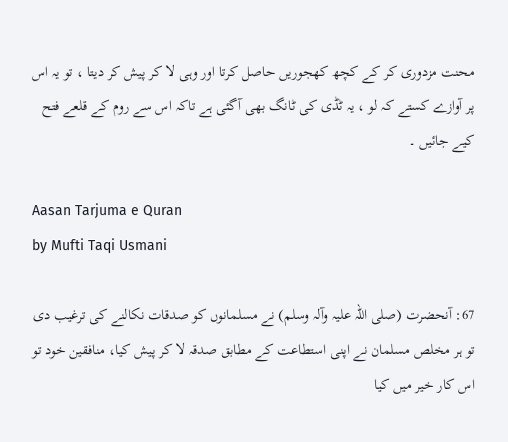محنت مزدوری کر کے کچھ کھجوریں حاصل کرتا اور وہی لا کر پیش کر دیتا ، تو یہ اس پر آوازے کستے کہ لو ، یہ ٹڈی کی ٹانگ بھی آگئی ہے تاکہ اس سے روم کے قلعے فتح کیے جائیں ۔

Aasan Tarjuma e Quran
by Mufti Taqi Usmani

67: آنحضرت (صلی اللہ علیہ وآلہ وسلم) نے مسلمانوں کو صدقات نکالنے کی ترغیب دی تو ہر مخلص مسلمان نے اپنی استطاعت کے مطابق صدقہ لا کر پیش کیا، منافقین خود تو اس کار خیر میں کیا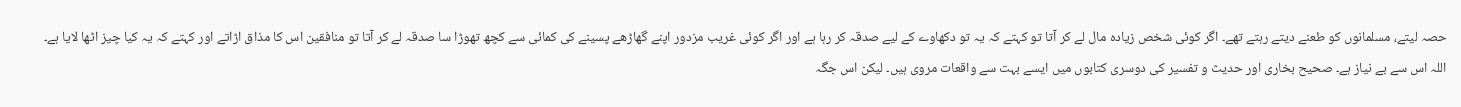حصہ لیتے، مسلمانوں کو طعنے دیتے رہتے تھے۔ اگر کوئی شخص زیادہ مال لے کر آتا تو کہتے کہ یہ تو دکھاوے کے لیے صدقہ کر رہا ہے اور اگر کوئی غریب مزدور اپنے گھاڑھے پسینے کی کمائی سے کچھ تھوڑا سا صدقہ لے کر آتا تو منافقین اس کا مذاق اڑاتے اور کہتے کہ یہ کیا چیز اٹھا لایا ہے۔ اللہ اس سے بے نیاز ہے۔ صحیح بخاری اور حدیث و تفسیر کی دوسری کتابوں میں ایسے بہت سے واقعات مروی ہیں۔ لیکن اس جگہ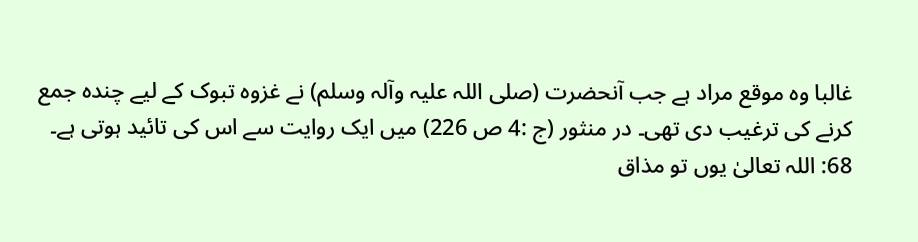غالبا وہ موقع مراد ہے جب آنحضرت (صلی اللہ علیہ وآلہ وسلم) نے غزوہ تبوک کے لیے چندہ جمع کرنے کی ترغیب دی تھی۔ در منثور (ج :4 ص 226) میں ایک روایت سے اس کی تائید ہوتی ہے۔ 68: اللہ تعالیٰ یوں تو مذاق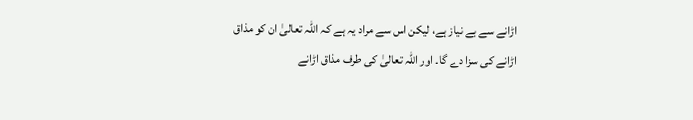اڑانے سے بے نیاز ہے، لیکن اس سے مراد یہ ہے کہ اللہ تعالیٰ ان کو مذاق اڑانے کی سزا دے گا۔ اور اللہ تعالیٰ کی طرف مذاق اڑانے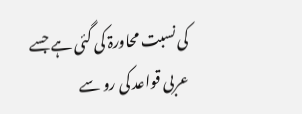کی نسبت محاورۃ کی گئی ہے جسے عربی قواعد کی رو سے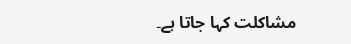مشاکلت کہا جاتا ہے۔